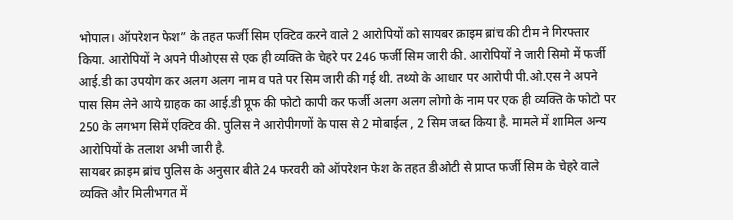भोपाल। ऑपरेशन फेश” के तहत फर्जी सिम एक्टिव करने वाले 2 आरोपियों को सायबर क्राइम ब्रांच की टीम ने गिरफ्तार किया. आरोपियों ने अपने पीओएस से एक ही व्यक्ति के चेहरे पर 246 फर्जी सिम जारी की. आरोपियों ने जारी सिमो में फर्जी आई.डी का उपयोग कर अलग अलग नाम व पते पर सिम जारी की गई थी. तथ्यो के आधार पर आरोपी पी.ओ.एस ने अपने पास सिम लेने आये ग्राहक का आई.डी प्रूफ की फोटो कापी कर फर्जी अलग अलग लोगो के नाम पर एक ही व्यक्ति के फोटो पर 250 के लगभग सिमें एक्टिव की. पुलिस ने आरोपीगणों के पास से 2 मोबाईल , 2 सिम जब्त किया है. मामले में शामिल अन्य आरोपियों के तलाश अभी जारी है.
सायबर क्राइम ब्रांच पुलिस के अनुसार बीते 24 फरवरी को ऑपरेशन फेश के तहत डीओटी से प्राप्त फर्जी सिम के चेहरे वाले व्यक्ति और मिलीभगत में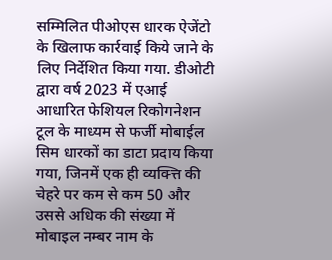सम्मिलित पीओएस धारक ऐजेंटो के खिलाफ कार्रवाई किये जाने के लिए निर्देशित किया गया. डीओटी द्वारा वर्ष 2023 में एआई आधारित फेशियल रिकोगनेशन टूल के माध्यम से फर्जी मोबाईल सिम धारकों का डाटा प्रदाय किया गया, जिनमें एक ही व्यक्त्ति की चेहरे पर कम से कम 50 और उससे अधिक की संख्या में मोबाइल नम्बर नाम के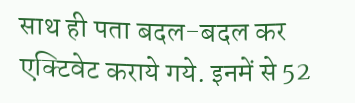साथ ही पता बदल-बदल कर एक्टिवेट कराये गये. इनमें से 52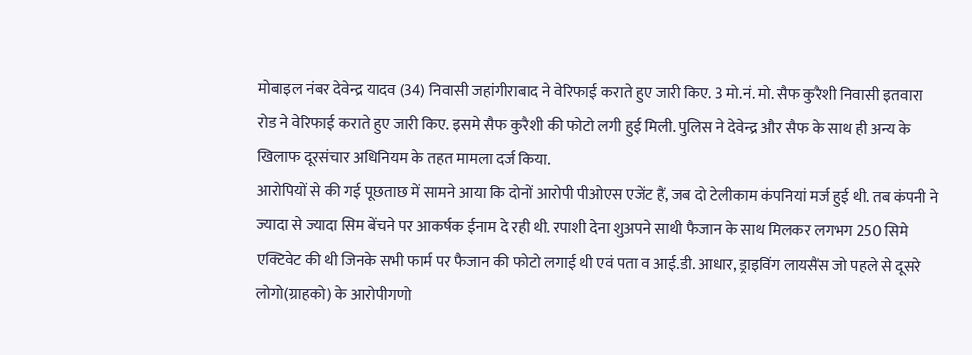मोबाइल नंबर देवेन्द्र यादव (34) निवासी जहांगीराबाद ने वेरिफाई कराते हुए जारी किए. 3 मो.नं. मो. सैफ कुरैशी निवासी इतवारा रोड ने वेरिफाई कराते हुए जारी किए. इसमे सैफ कुरैशी की फोटो लगी हुई मिली. पुलिस ने देवेन्द्र और सैफ के साथ ही अन्य के खिलाफ दूरसंचार अधिनियम के तहत मामला दर्ज किया.
आरोपियों से की गई पूछताछ में सामने आया कि दोनों आरोपी पीओएस एजेंट हैं, जब दो टेलीकाम कंपनियां मर्ज हुई थी. तब कंपनी ने ज्यादा से ज्यादा सिम बेंचने पर आकर्षक ईनाम दे रही थी. रपाशी देना शुअपने साथी फैजान के साथ मिलकर लगभग 250 सिमे एक्टिवेट की थी जिनके सभी फार्म पर फैजान की फोटो लगाई थी एवं पता व आई.डी. आधार, ड्राइविंग लायसैंस जो पहले से दूसरे लोगो(ग्राहको) के आरोपीगणो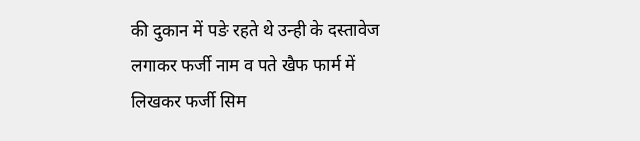की दुकान में पङे रहते थे उन्ही के दस्तावेज लगाकर फर्जी नाम व पते खैफ फार्म में लिखकर फर्जी सिम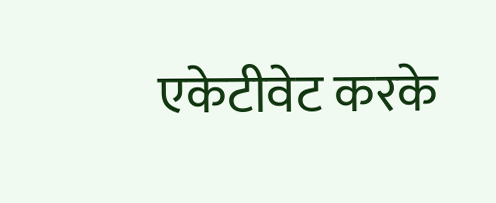एकेटीवेट करके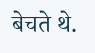बेचते थे.